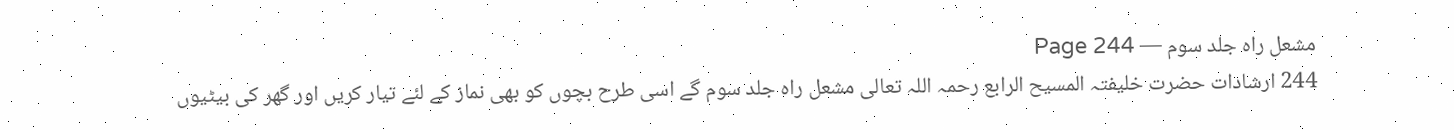مشعل راہ جلد سوم — Page 244
244 ارشادات حضرت خلیفتہ المسیح الرابع رحمہ اللہ تعالی مشعل راه جلد سوم گے اسی طرح بچوں کو بھی نماز کے لئے تیار کریں اور گھر کی بیٹیوں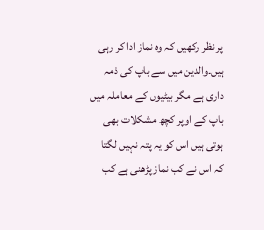پر نظر رکھیں کہ وہ نماز ادا کر رہی ہیں۔والدین میں سے باپ کی ذمہ داری ہے مگر بیٹیوں کے معاملہ میں باپ کے اوپر کچھ مشکلات بھی ہوتی ہیں اس کو یہ پتہ نہیں لگتا کہ اس نے کب نماز پڑھنی ہے کب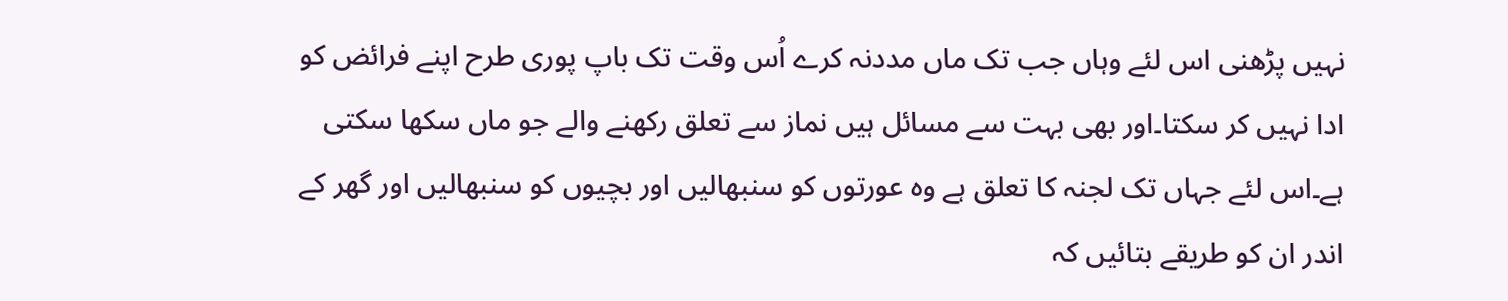نہیں پڑھنی اس لئے وہاں جب تک ماں مددنہ کرے اُس وقت تک باپ پوری طرح اپنے فرائض کو ادا نہیں کر سکتا۔اور بھی بہت سے مسائل ہیں نماز سے تعلق رکھنے والے جو ماں سکھا سکتی ہے۔اس لئے جہاں تک لجنہ کا تعلق ہے وہ عورتوں کو سنبھالیں اور بچیوں کو سنبھالیں اور گھر کے اندر ان کو طریقے بتائیں کہ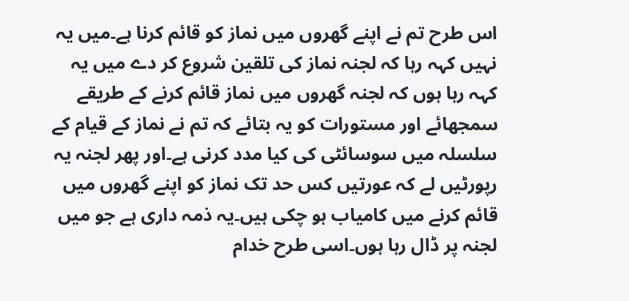اس طرح تم نے اپنے گھروں میں نماز کو قائم کرنا ہے۔میں یہ نہیں کہہ رہا کہ لجنہ نماز کی تلقین شروع کر دے میں یہ کہہ رہا ہوں کہ لجنہ گھروں میں نماز قائم کرنے کے طریقے سمجھائے اور مستورات کو یہ بتائے کہ تم نے نماز کے قیام کے سلسلہ میں سوسائٹی کی کیا مدد کرنی ہے۔اور پھر لجنہ یہ رپورٹیں لے کہ عورتیں کس حد تک نماز کو اپنے گھروں میں قائم کرنے میں کامیاب ہو چکی ہیں۔یہ ذمہ داری ہے جو میں لجنہ پر ڈال رہا ہوں۔اسی طرح خدام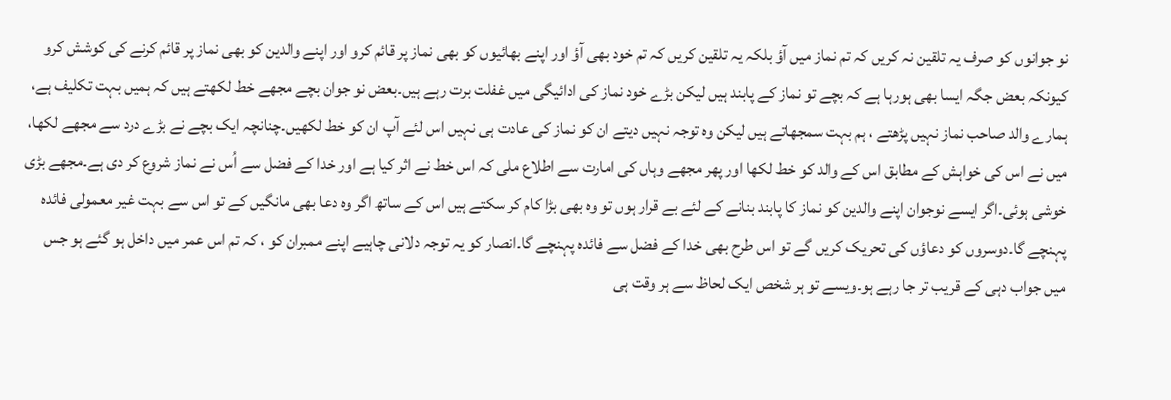نو جوانوں کو صرف یہ تلقین نہ کریں کہ تم نماز میں آؤ بلکہ یہ تلقین کریں کہ تم خود بھی آؤ اور اپنے بھائیوں کو بھی نماز پر قائم کرو اور اپنے والدین کو بھی نماز پر قائم کرنے کی کوشش کرو کیونکہ بعض جگہ ایسا بھی ہورہا ہے کہ بچے تو نماز کے پابند ہیں لیکن بڑے خود نماز کی ادائیگی میں غفلت برت رہے ہیں۔بعض نو جوان بچے مجھے خط لکھتے ہیں کہ ہمیں بہت تکلیف ہے، ہمارے والد صاحب نماز نہیں پڑھتے ، ہم بہت سمجھاتے ہیں لیکن وہ توجہ نہیں دیتے ان کو نماز کی عادت ہی نہیں اس لئے آپ ان کو خط لکھیں۔چنانچہ ایک بچے نے بڑے درد سے مجھے لکھا، میں نے اس کی خواہش کے مطابق اس کے والد کو خط لکھا اور پھر مجھے وہاں کی امارت سے اطلاع ملی کہ اس خط نے اثر کیا ہے اور خدا کے فضل سے اُس نے نماز شروع کر دی ہے۔مجھے بڑی خوشی ہوئی۔اگر ایسے نوجوان اپنے والدین کو نماز کا پابند بنانے کے لئے بے قرار ہوں تو وہ بھی بڑا کام کر سکتے ہیں اس کے ساتھ اگر وہ دعا بھی مانگیں کے تو اس سے بہت غیر معمولی فائدہ پہنچے گا۔دوسروں کو دعاؤں کی تحریک کریں گے تو اس طرح بھی خدا کے فضل سے فائدہ پہنچے گا۔انصار کو یہ توجہ دلانی چاہیے اپنے ممبران کو ، کہ تم اس عمر میں داخل ہو گئے ہو جس میں جواب دہی کے قریب تر جا رہے ہو۔ویسے تو ہر شخص ایک لحاظ سے ہر وقت ہی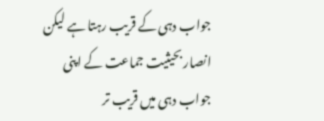جواب دہی کے قریب رہتا ہے لیکن انصار بحیثیت جماعت کے اپنی جواب دہی میں قریب تر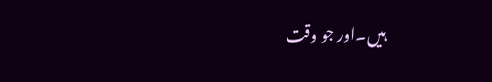ہیں۔اور جو وقت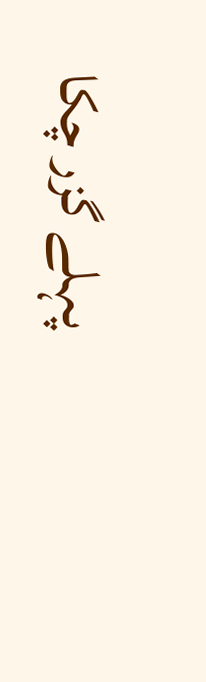پہلے گزر چکا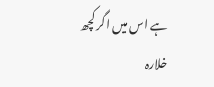ہے اس میں اگر کچھ خلارہ